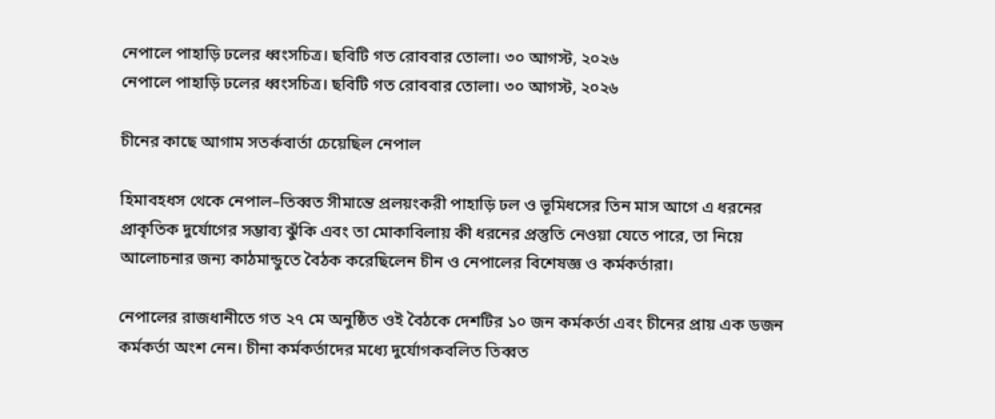নেপালে পাহাড়ি ঢলের ধ্বংসচিত্র। ছবিটি গত রোববার তোলা। ৩০ আগস্ট, ২০২৬
নেপালে পাহাড়ি ঢলের ধ্বংসচিত্র। ছবিটি গত রোববার তোলা। ৩০ আগস্ট, ২০২৬

চীনের কাছে আগাম সতর্কবার্তা চেয়েছিল নেপাল

হিমাবহধস থেকে নেপাল–তিব্বত সীমান্তে প্রলয়ংকরী পাহাড়ি ঢল ও ভূমিধসের তিন মাস আগে এ ধরনের প্রাকৃতিক দুর্যোগের সম্ভাব্য ঝুঁকি এবং তা মোকাবিলায় কী ধরনের প্রস্তুতি নেওয়া যেতে পারে, তা নিয়ে আলোচনার জন্য কাঠমান্ডুতে বৈঠক করেছিলেন চীন ও নেপালের বিশেষজ্ঞ ও কর্মকর্তারা।

নেপালের রাজধানীতে গত ২৭ মে অনুষ্ঠিত ওই বৈঠকে দেশটির ১০ জন কর্মকর্তা এবং চীনের প্রায় এক ডজন কর্মকর্তা অংশ নেন। চীনা কর্মকর্তাদের মধ্যে দুর্যোগকবলিত তিব্বত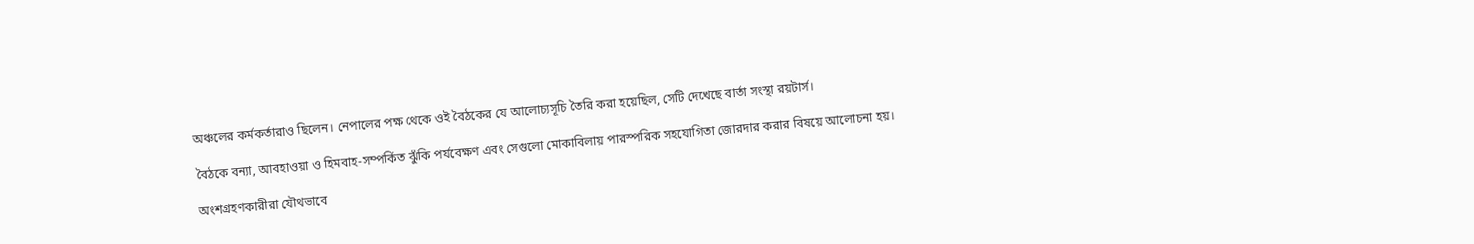অঞ্চলের কর্মকর্তারাও ছিলেন। নেপালের পক্ষ থেকে ওই বৈঠকের যে আলোচ্যসূচি তৈরি করা হয়েছিল, সেটি দেখেছে বার্তা সংস্থা রয়টার্স।

বৈঠকে বন্যা, আবহাওয়া ও হিমবাহ-সম্পর্কিত ঝুঁকি পর্যবেক্ষণ এবং সেগুলো মোকাবিলায় পারস্পরিক সহযোগিতা জোরদার করার বিষয়ে আলোচনা হয়।

অংশগ্রহণকারীরা যৌথভাবে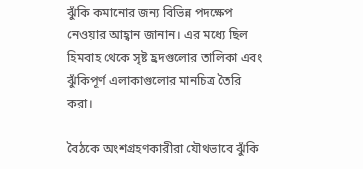ঝুঁকি কমানোর জন্য বিভিন্ন পদক্ষেপ নেওয়ার আহ্বান জানান। এর মধ্যে ছিল হিমবাহ থেকে সৃষ্ট হ্রদগুলোর তালিকা এবং ঝুঁকিপূর্ণ এলাকাগুলোর মানচিত্র তৈরি করা।

বৈঠকে অংশগ্রহণকারীরা যৌথভাবে ঝুঁকি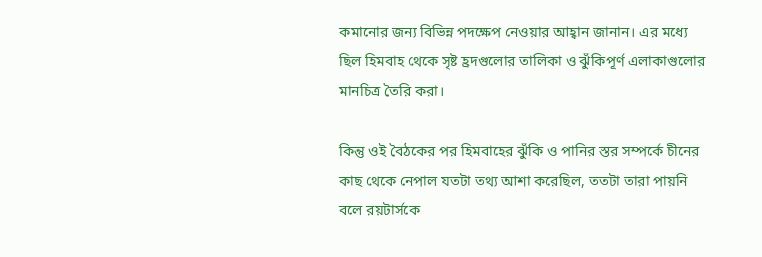কমানোর জন্য বিভিন্ন পদক্ষেপ নেওয়ার আহ্বান জানান। এর মধ্যে ছিল হিমবাহ থেকে সৃষ্ট হ্রদগুলোর তালিকা ও ঝুঁকিপূর্ণ এলাকাগুলোর মানচিত্র তৈরি করা।

কিন্তু ওই বৈঠকের পর হিমবাহের ঝুঁকি ও পানির স্তর সম্পর্কে চীনের কাছ থেকে নেপাল যতটা তথ্য আশা করেছিল, ততটা তারা পায়নি বলে রয়টার্সকে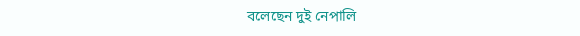বলেছেন দুই নেপালি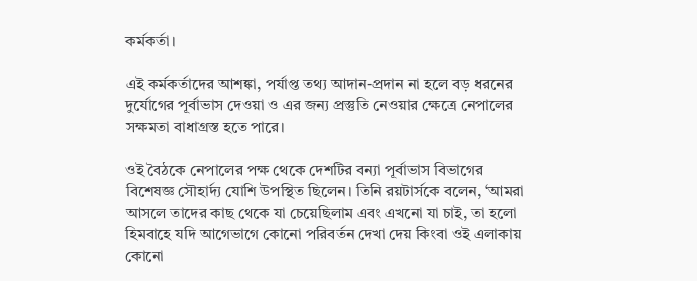কর্মকর্তা।

এই কর্মকর্তাদের আশঙ্কা, পর্যাপ্ত তথ্য আদান-প্রদান না হলে বড় ধরনের দুর্যোগের পূর্বাভাস দেওয়া ও এর জন্য প্রস্তুতি নেওয়ার ক্ষেত্রে নেপালের সক্ষমতা বাধাগ্রস্ত হতে পারে।

ওই বৈঠকে নেপালের পক্ষ থেকে দেশটির বন্যা পূর্বাভাস বিভাগের বিশেষজ্ঞ সৌহার্দ্য যোশি উপস্থিত ছিলেন। তিনি রয়টার্সকে বলেন, ‘আমরা আসলে তাদের কাছ থেকে যা চেয়েছিলাম এবং এখনো যা চাই, তা হলো হিমবাহে যদি আগেভাগে কোনো পরিবর্তন দেখা দেয় কিংবা ওই এলাকায় কোনো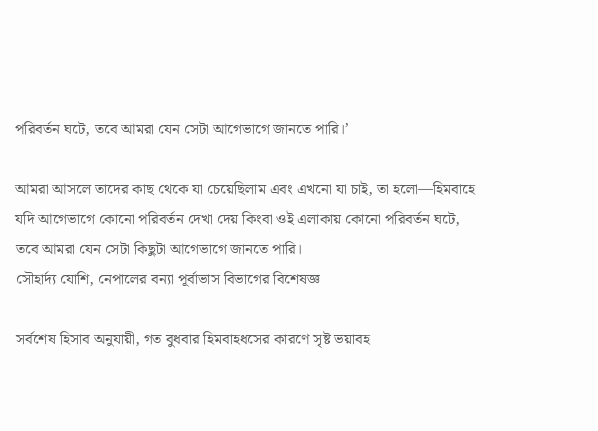পরিবর্তন ঘটে, তবে আমরা যেন সেটা আগেভাগে জানতে পারি।’

আমরা আসলে তাদের কাছ থেকে যা চেয়েছিলাম এবং এখনো যা চাই, তা হলো—হিমবাহে যদি আগেভাগে কোনো পরিবর্তন দেখা দেয় কিংবা ওই এলাকায় কোনো পরিবর্তন ঘটে, তবে আমরা যেন সেটা কিছুটা আগেভাগে জানতে পারি।
সৌহার্দ্য যোশি, নেপালের বন্যা পূর্বাভাস বিভাগের বিশেষজ্ঞ

সর্বশেষ হিসাব অনুযায়ী, গত বুধবার হিমবাহধসের কারণে সৃষ্ট ভয়াবহ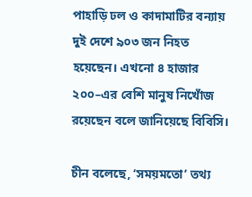পাহাড়ি ঢল ও কাদামাটির বন্যায় দুই দেশে ৯০৩ জন নিহত হয়েছেন। এখনো ৪ হাজার ২০০–এর বেশি মানুষ নিখোঁজ রয়েছেন বলে জানিয়েছে বিবিসি।

চীন বলেছে, ‘সময়মতো’ তথ্য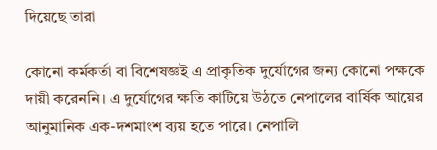দিয়েছে তারা

কোনো কর্মকর্তা বা বিশেষজ্ঞই এ প্রাকৃতিক দুর্যোগের জন্য কোনো পক্ষকে দায়ী করেননি। এ দুর্যোগের ক্ষতি কাটিয়ে উঠতে নেপালের বার্ষিক আয়ের আনুমানিক এক-দশমাংশ ব্যয় হতে পারে। নেপালি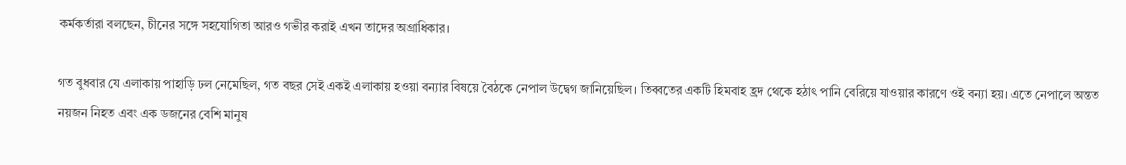কর্মকর্তারা বলছেন, চীনের সঙ্গে সহযোগিতা আরও গভীর করাই এখন তাদের অগ্রাধিকার।

গত বুধবার যে এলাকায় পাহাড়ি ঢল নেমেছিল, গত বছর সেই একই এলাকায় হওয়া বন্যার বিষয়ে বৈঠকে নেপাল উদ্বেগ জানিয়েছিল। তিব্বতের একটি হিমবাহ হ্রদ থেকে হঠাৎ পানি বেরিয়ে যাওয়ার কারণে ওই বন্যা হয়। এতে নেপালে অন্তত নয়জন নিহত এবং এক ডজনের বেশি মানুষ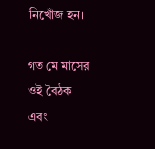নিখোঁজ হন।

গত মে মাসের ওই বৈঠক এবং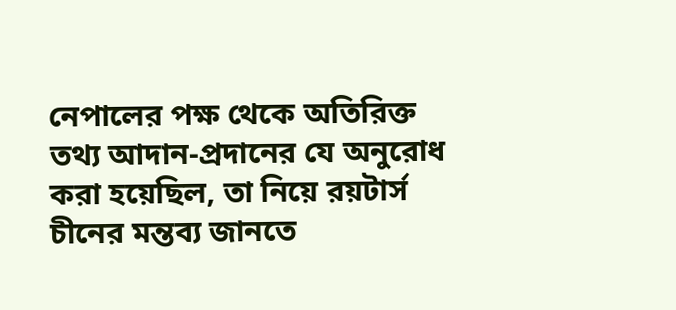নেপালের পক্ষ থেকে অতিরিক্ত তথ্য আদান-প্রদানের যে অনুরোধ করা হয়েছিল, তা নিয়ে রয়টার্স চীনের মন্তব্য জানতে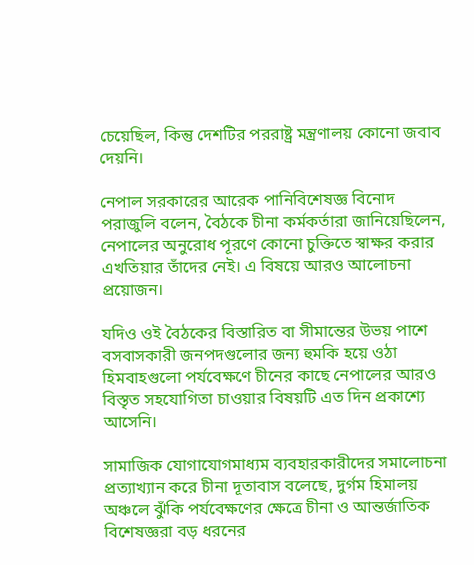চেয়েছিল, কিন্তু দেশটির পররাষ্ট্র মন্ত্রণালয় কোনো জবাব দেয়নি।

নেপাল সরকারের আরেক পানিবিশেষজ্ঞ বিনোদ পরাজুলি বলেন, বৈঠকে চীনা কর্মকর্তারা জানিয়েছিলেন, নেপালের অনুরোধ পূরণে কোনো চুক্তিতে স্বাক্ষর করার এখতিয়ার তাঁদের নেই। এ বিষয়ে আরও আলোচনা প্রয়োজন।

যদিও ওই বৈঠকের বিস্তারিত বা সীমান্তের উভয় পাশে বসবাসকারী জনপদগুলোর জন্য হুমকি হয়ে ওঠা হিমবাহগুলো পর্যবেক্ষণে চীনের কাছে নেপালের আরও বিস্তৃত সহযোগিতা চাওয়ার বিষয়টি এত দিন প্রকাশ্যে আসেনি।

সামাজিক যোগাযোগমাধ্যম ব্যবহারকারীদের সমালোচনা প্রত্যাখ্যান করে চীনা দূতাবাস বলেছে, দুর্গম হিমালয় অঞ্চলে ঝুঁকি পর্যবেক্ষণের ক্ষেত্রে চীনা ও আন্তর্জাতিক বিশেষজ্ঞরা বড় ধরনের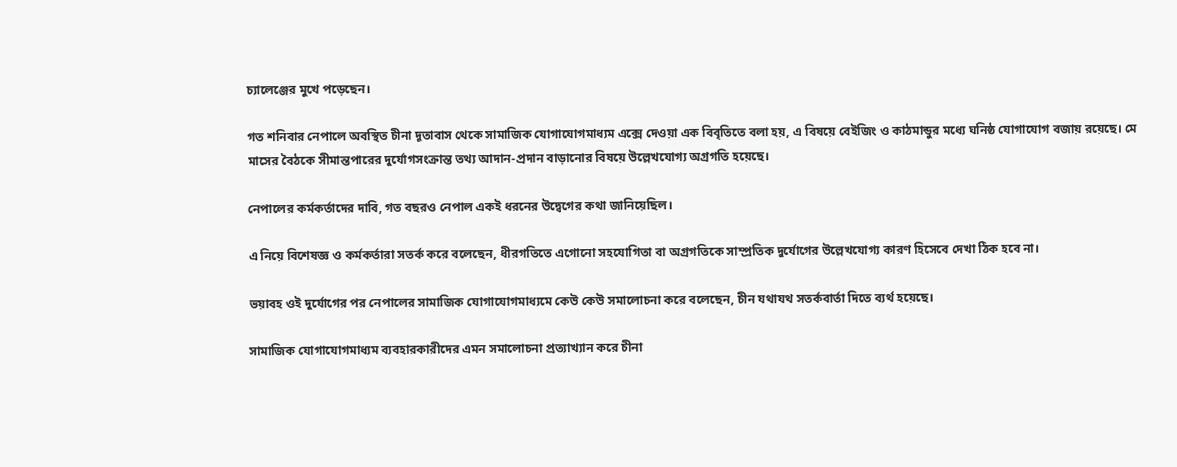চ্যালেঞ্জের মুখে পড়েছেন।

গত শনিবার নেপালে অবস্থিত চীনা দূতাবাস থেকে সামাজিক যোগাযোগমাধ্যম এক্সে দেওয়া এক বিবৃতিতে বলা হয়, এ বিষয়ে বেইজিং ও কাঠমান্ডুর মধ্যে ঘনিষ্ঠ যোগাযোগ বজায় রয়েছে। মে মাসের বৈঠকে সীমান্তপারের দুর্যোগসংক্রান্ত তথ্য আদান-প্রদান বাড়ানোর বিষয়ে উল্লেখযোগ্য অগ্রগতি হয়েছে।

নেপালের কর্মকর্তাদের দাবি, গত বছরও নেপাল একই ধরনের উদ্বেগের কথা জানিয়েছিল।

এ নিয়ে বিশেষজ্ঞ ও কর্মকর্তারা সতর্ক করে বলেছেন, ধীরগতিতে এগোনো সহযোগিতা বা অগ্রগতিকে সাম্প্রতিক দুর্যোগের উল্লেখযোগ্য কারণ হিসেবে দেখা ঠিক হবে না।

ভয়াবহ ওই দুর্যোগের পর নেপালের সামাজিক যোগাযোগমাধ্যমে কেউ কেউ সমালোচনা করে বলেছেন, চীন যথাযথ সতর্কবার্তা দিতে ব্যর্থ হয়েছে।

সামাজিক যোগাযোগমাধ্যম ব্যবহারকারীদের এমন সমালোচনা প্রত্যাখ্যান করে চীনা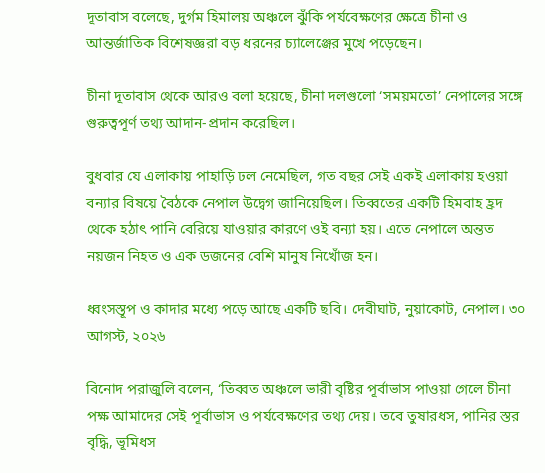দূতাবাস বলেছে, দুর্গম হিমালয় অঞ্চলে ঝুঁকি পর্যবেক্ষণের ক্ষেত্রে চীনা ও আন্তর্জাতিক বিশেষজ্ঞরা বড় ধরনের চ্যালেঞ্জের মুখে পড়েছেন।

চীনা দূতাবাস থেকে আরও বলা হয়েছে, চীনা দলগুলো ‘সময়মতো’ নেপালের সঙ্গে গুরুত্বপূর্ণ তথ্য আদান-প্রদান করেছিল।

বুধবার যে এলাকায় পাহাড়ি ঢল নেমেছিল, গত বছর সেই একই এলাকায় হওয়া বন্যার বিষয়ে বৈঠকে নেপাল উদ্বেগ জানিয়েছিল। তিব্বতের একটি হিমবাহ হ্রদ থেকে হঠাৎ পানি বেরিয়ে যাওয়ার কারণে ওই বন্যা হয়। এতে নেপালে অন্তত নয়জন নিহত ও এক ডজনের বেশি মানুষ নিখোঁজ হন।

ধ্বংসস্তূপ ও কাদার মধ্যে পড়ে আছে একটি ছবি। দেবীঘাট, নুয়াকোট, নেপাল। ৩০ আগস্ট, ২০২৬

বিনোদ পরাজুলি বলেন, ‘তিব্বত অঞ্চলে ভারী বৃষ্টির পূর্বাভাস পাওয়া গেলে চীনা পক্ষ আমাদের সেই পূর্বাভাস ও পর্যবেক্ষণের তথ্য দেয়। তবে তুষারধস, পানির স্তর বৃদ্ধি, ভূমিধস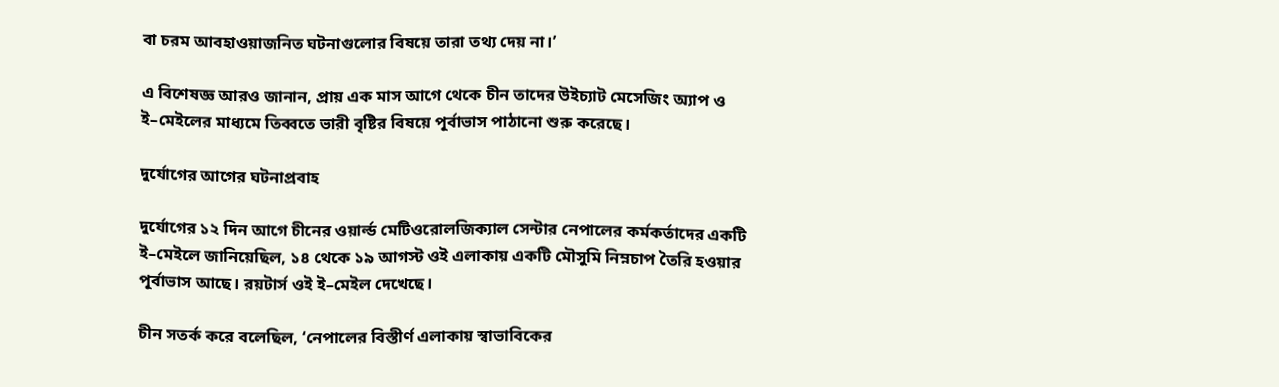বা চরম আবহাওয়াজনিত ঘটনাগুলোর বিষয়ে তারা তথ্য দেয় না।’

এ বিশেষজ্ঞ আরও জানান, প্রায় এক মাস আগে থেকে চীন তাদের উইচ্যাট মেসেজিং অ্যাপ ও ই–মেইলের মাধ্যমে তিব্বতে ভারী বৃষ্টির বিষয়ে পূর্বাভাস পাঠানো শুরু করেছে।

দুর্যোগের আগের ঘটনাপ্রবাহ

দুর্যোগের ১২ দিন আগে চীনের ওয়ার্ল্ড মেটিওরোলজিক্যাল সেন্টার নেপালের কর্মকর্তাদের একটি ই–মেইলে জানিয়েছিল, ১৪ থেকে ১৯ আগস্ট ওই এলাকায় একটি মৌসুমি নিম্নচাপ তৈরি হওয়ার পূর্বাভাস আছে। রয়টার্স ওই ই–মেইল দেখেছে।

চীন সতর্ক করে বলেছিল, ‘নেপালের বিস্তীর্ণ এলাকায় স্বাভাবিকের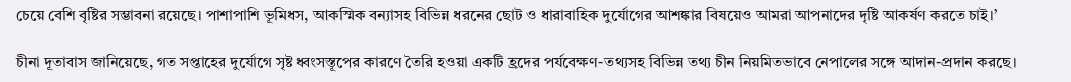চেয়ে বেশি বৃষ্টির সম্ভাবনা রয়েছে। পাশাপাশি ভূমিধস, আকস্মিক বন্যাসহ বিভিন্ন ধরনের ছোট ও ধারাবাহিক দুর্যোগের আশঙ্কার বিষয়েও আমরা আপনাদের দৃষ্টি আকর্ষণ করতে চাই।’

চীনা দূতাবাস জানিয়েছে, গত সপ্তাহের দুর্যোগে সৃষ্ট ধ্বংসস্তূপের কারণে তৈরি হওয়া একটি হ্রদের পর্যবেক্ষণ-তথ্যসহ বিভিন্ন তথ্য চীন নিয়মিতভাবে নেপালের সঙ্গে আদান-প্রদান করছে।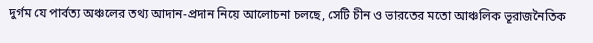দুর্গম যে পার্বত্য অঞ্চলের তথ্য আদান-প্রদান নিয়ে আলোচনা চলছে, সেটি চীন ও ভারতের মতো আঞ্চলিক ভূরাজনৈতিক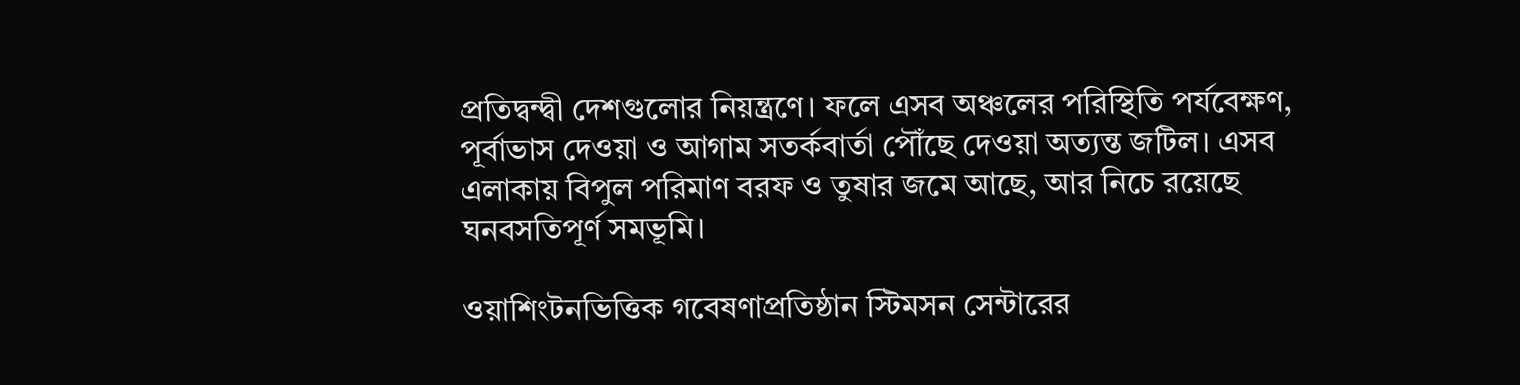প্রতিদ্বন্দ্বী দেশগুলোর নিয়ন্ত্রণে। ফলে এসব অঞ্চলের পরিস্থিতি পর্যবেক্ষণ, পূর্বাভাস দেওয়া ও আগাম সতর্কবার্তা পৌঁছে দেওয়া অত্যন্ত জটিল। এসব এলাকায় বিপুল পরিমাণ বরফ ও তুষার জমে আছে, আর নিচে রয়েছে ঘনবসতিপূর্ণ সমভূমি।

ওয়াশিংটনভিত্তিক গবেষণাপ্রতিষ্ঠান স্টিমসন সেন্টারের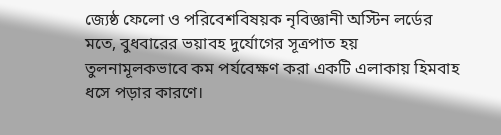জ্যেষ্ঠ ফেলো ও পরিবেশবিষয়ক নৃবিজ্ঞানী অস্টিন লর্ডের মতে, বুধবারের ভয়াবহ দুর্যোগের সূত্রপাত হয় তুলনামূলকভাবে কম পর্যবেক্ষণ করা একটি এলাকায় হিমবাহ ধসে পড়ার কারণে।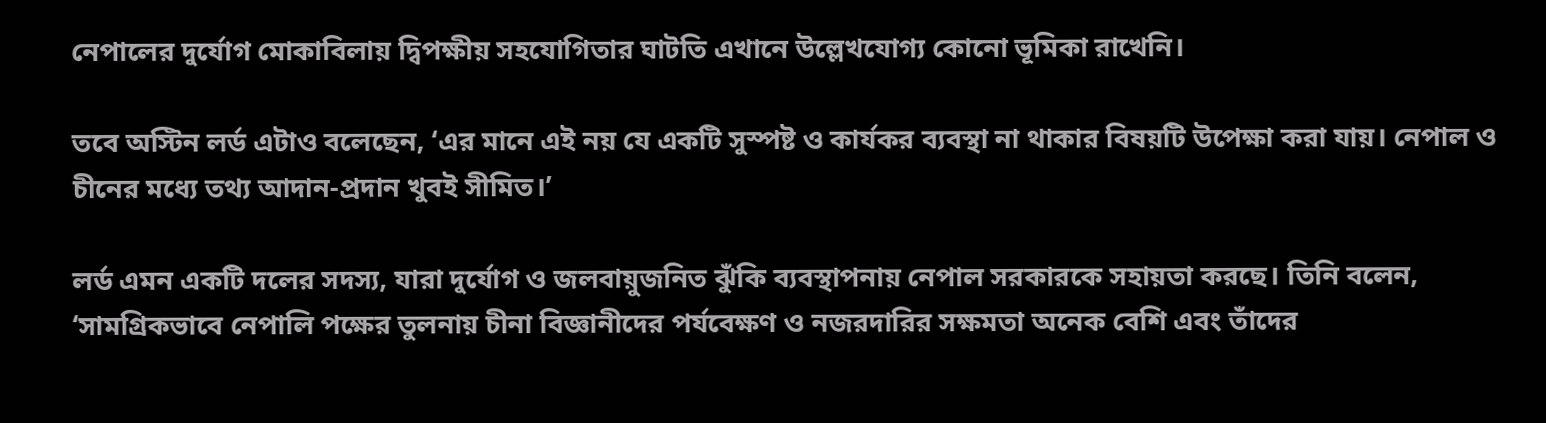নেপালের দুর্যোগ মোকাবিলায় দ্বিপক্ষীয় সহযোগিতার ঘাটতি এখানে উল্লেখযোগ্য কোনো ভূমিকা রাখেনি।

তবে অস্টিন লর্ড এটাও বলেছেন, ‘এর মানে এই নয় যে একটি সুস্পষ্ট ও কার্যকর ব্যবস্থা না থাকার বিষয়টি উপেক্ষা করা যায়। নেপাল ও চীনের মধ্যে তথ্য আদান-প্রদান খুবই সীমিত।’

লর্ড এমন একটি দলের সদস্য, যারা দুর্যোগ ও জলবায়ুজনিত ঝুঁকি ব্যবস্থাপনায় নেপাল সরকারকে সহায়তা করছে। তিনি বলেন, ‘সামগ্রিকভাবে নেপালি পক্ষের তুলনায় চীনা বিজ্ঞানীদের পর্যবেক্ষণ ও নজরদারির সক্ষমতা অনেক বেশি এবং তাঁদের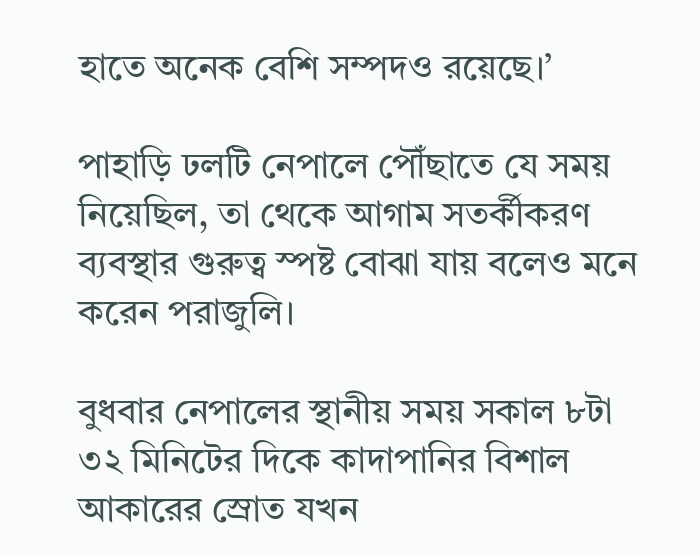হাতে অনেক বেশি সম্পদও রয়েছে।’

পাহাড়ি ঢলটি নেপালে পৌঁছাতে যে সময় নিয়েছিল, তা থেকে আগাম সতর্কীকরণ ব্যবস্থার গুরুত্ব স্পষ্ট বোঝা যায় বলেও মনে করেন পরাজুলি।

বুধবার নেপালের স্থানীয় সময় সকাল ৮টা ৩২ মিনিটের দিকে কাদাপানির বিশাল আকারের স্রোত যখন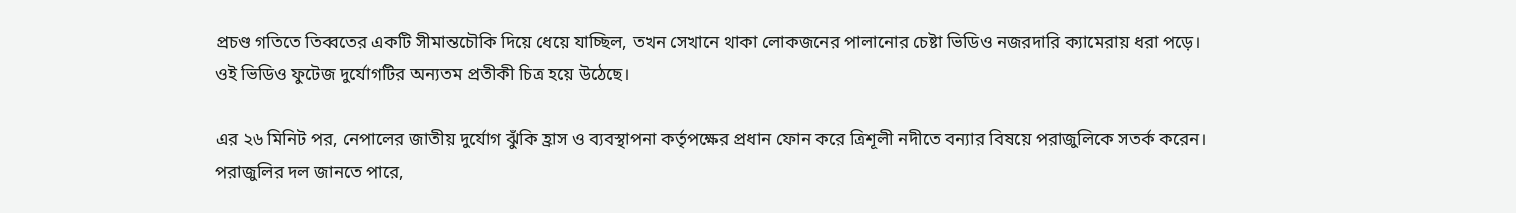প্রচণ্ড গতিতে তিব্বতের একটি সীমান্তচৌকি দিয়ে ধেয়ে যাচ্ছিল, তখন সেখানে থাকা লোকজনের পালানোর চেষ্টা ভিডিও নজরদারি ক্যামেরায় ধরা পড়ে। ওই ভিডিও ফুটেজ দুর্যোগটির অন্যতম প্রতীকী চিত্র হয়ে উঠেছে।

এর ২৬ মিনিট পর, নেপালের জাতীয় দুর্যোগ ঝুঁকি হ্রাস ও ব্যবস্থাপনা কর্তৃপক্ষের প্রধান ফোন করে ত্রিশূলী নদীতে বন্যার বিষয়ে পরাজুলিকে সতর্ক করেন। পরাজুলির দল জানতে পারে,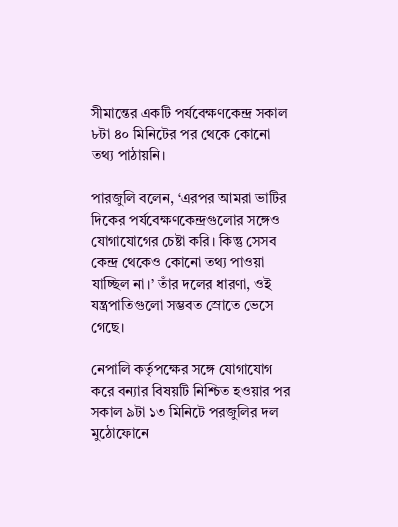সীমান্তের একটি পর্যবেক্ষণকেন্দ্র সকাল ৮টা ৪০ মিনিটের পর থেকে কোনো তথ্য পাঠায়নি।

পারজুলি বলেন, ‘এরপর আমরা ভাটির দিকের পর্যবেক্ষণকেন্দ্রগুলোর সঙ্গেও যোগাযোগের চেষ্টা করি। কিন্তু সেসব কেন্দ্র থেকেও কোনো তথ্য পাওয়া যাচ্ছিল না।’ তাঁর দলের ধারণা, ওই যন্ত্রপাতিগুলো সম্ভবত স্রোতে ভেসে গেছে।

নেপালি কর্তৃপক্ষের সঙ্গে যোগাযোগ করে বন্যার বিষয়টি নিশ্চিত হওয়ার পর সকাল ৯টা ১৩ মিনিটে পরজুলির দল মুঠোফোনে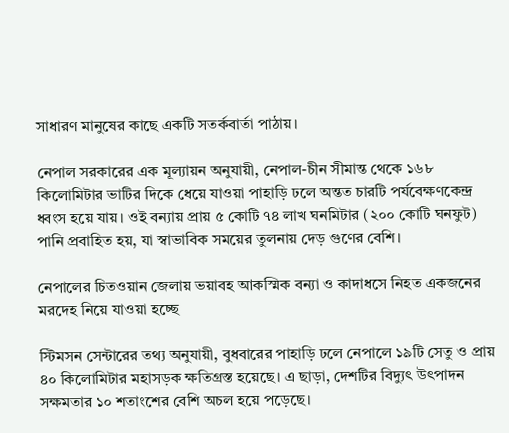সাধারণ মানুষের কাছে একটি সতর্কবার্তা পাঠায়।

নেপাল সরকারের এক মূল্যায়ন অনুযায়ী, নেপাল-চীন সীমান্ত থেকে ১৬৮ কিলোমিটার ভাটির দিকে ধেয়ে যাওয়া পাহাড়ি ঢলে অন্তত চারটি পর্যবেক্ষণকেন্দ্র ধ্বংস হয়ে যায়। ওই বন্যায় প্রায় ৫ কোটি ৭৪ লাখ ঘনমিটার (২০০ কোটি ঘনফুট) পানি প্রবাহিত হয়, যা স্বাভাবিক সময়ের তুলনায় দেড় গুণের বেশি।

নেপালের চিতওয়ান জেলায় ভয়াবহ আকস্মিক বন্যা ও কাদাধসে নিহত একজনের মরদেহ নিয়ে যাওয়া হচ্ছে

স্টিমসন সেন্টারের তথ্য অনুযায়ী, বুধবারের পাহাড়ি ঢলে নেপালে ১৯টি সেতু ও প্রায় ৪০ কিলোমিটার মহাসড়ক ক্ষতিগ্রস্ত হয়েছে। এ ছাড়া, দেশটির বিদ্যুৎ উৎপাদন সক্ষমতার ১০ শতাংশের বেশি অচল হয়ে পড়েছে।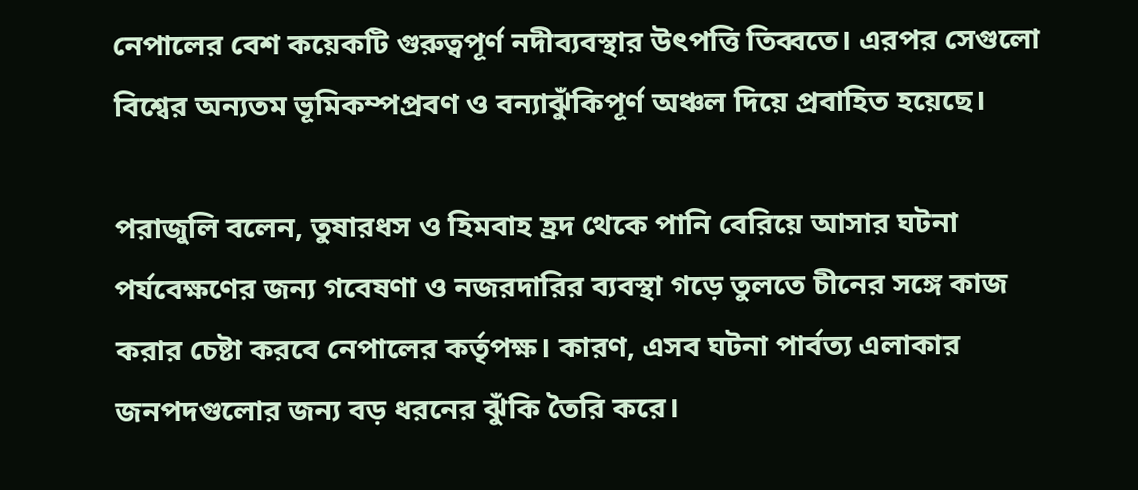নেপালের বেশ কয়েকটি গুরুত্বপূর্ণ নদীব্যবস্থার উৎপত্তি তিব্বতে। এরপর সেগুলো বিশ্বের অন্যতম ভূমিকম্পপ্রবণ ও বন্যাঝুঁকিপূর্ণ অঞ্চল দিয়ে প্রবাহিত হয়েছে।

পরাজুলি বলেন, তুষারধস ও হিমবাহ হ্রদ থেকে পানি বেরিয়ে আসার ঘটনা পর্যবেক্ষণের জন্য গবেষণা ও নজরদারির ব্যবস্থা গড়ে তুলতে চীনের সঙ্গে কাজ করার চেষ্টা করবে নেপালের কর্তৃপক্ষ। কারণ, এসব ঘটনা পার্বত্য এলাকার জনপদগুলোর জন্য বড় ধরনের ঝুঁকি তৈরি করে।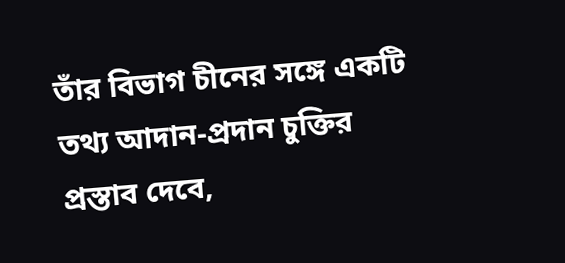তাঁর বিভাগ চীনের সঙ্গে একটি তথ্য আদান-প্রদান চুক্তির প্রস্তাব দেবে,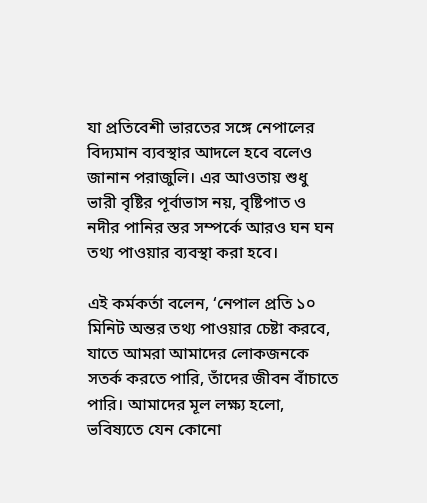যা প্রতিবেশী ভারতের সঙ্গে নেপালের বিদ্যমান ব্যবস্থার আদলে হবে বলেও জানান পরাজুলি। এর আওতায় শুধু ভারী বৃষ্টির পূর্বাভাস নয়, বৃষ্টিপাত ও নদীর পানির স্তর সম্পর্কে আরও ঘন ঘন তথ্য পাওয়ার ব্যবস্থা করা হবে।

এই কর্মকর্তা বলেন, ‘নেপাল প্রতি ১০ মিনিট অন্তর তথ্য পাওয়ার চেষ্টা করবে, যাতে আমরা আমাদের লোকজনকে সতর্ক করতে পারি, তাঁদের জীবন বাঁচাতে পারি। আমাদের মূল লক্ষ্য হলো, ভবিষ্যতে যেন কোনো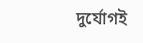দুর্যোগই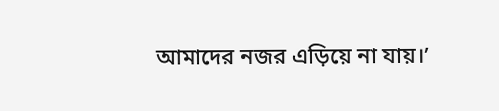আমাদের নজর এড়িয়ে না যায়।’